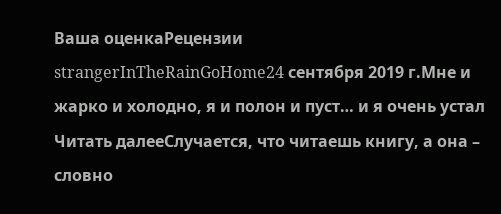Ваша оценкаРецензии
strangerInTheRainGoHome24 сентября 2019 г.Мне и жарко и холодно, я и полон и пуст… и я очень устал
Читать далееСлучается, что читаешь книгу, а она – словно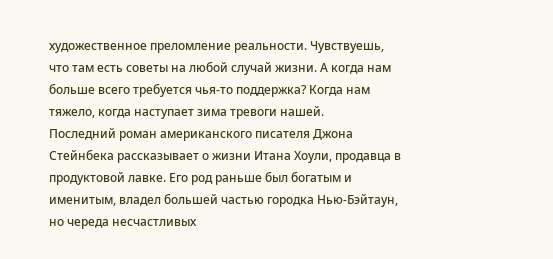художественное преломление реальности. Чувствуешь, что там есть советы на любой случай жизни. А когда нам больше всего требуется чья-то поддержка? Когда нам тяжело, когда наступает зима тревоги нашей.
Последний роман американского писателя Джона Стейнбека рассказывает о жизни Итана Хоули, продавца в продуктовой лавке. Его род раньше был богатым и именитым, владел большей частью городка Нью-Бэйтаун, но череда несчастливых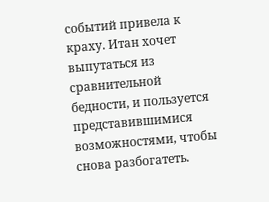событий привела к краху. Итан хочет выпутаться из сравнительной бедности, и пользуется представившимися возможностями, чтобы снова разбогатеть.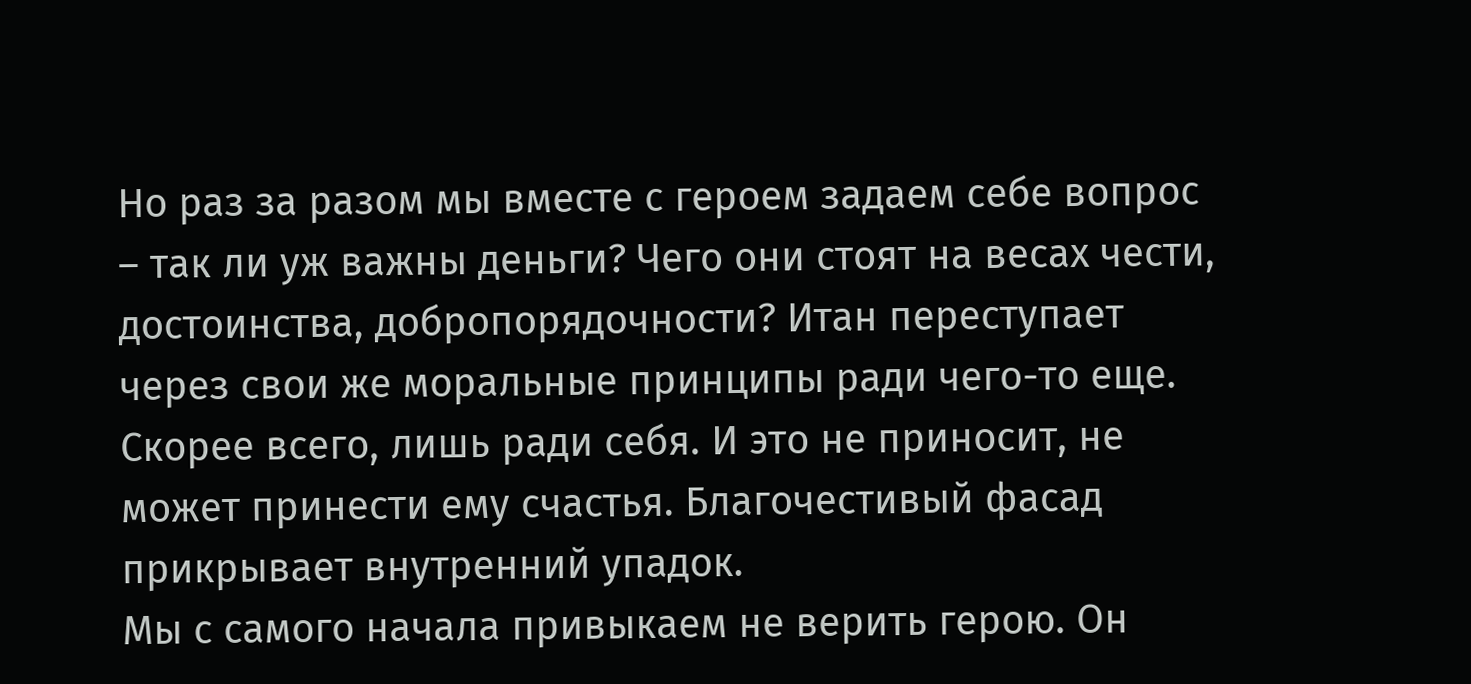Но раз за разом мы вместе с героем задаем себе вопрос – так ли уж важны деньги? Чего они стоят на весах чести, достоинства, добропорядочности? Итан переступает через свои же моральные принципы ради чего-то еще. Скорее всего, лишь ради себя. И это не приносит, не может принести ему счастья. Благочестивый фасад прикрывает внутренний упадок.
Мы с самого начала привыкаем не верить герою. Он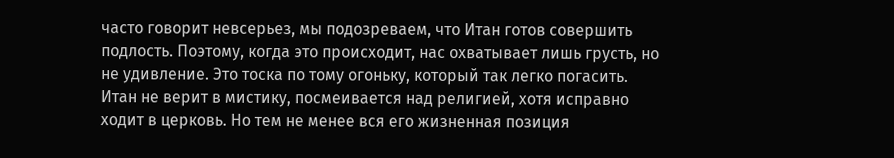часто говорит невсерьез, мы подозреваем, что Итан готов совершить подлость. Поэтому, когда это происходит, нас охватывает лишь грусть, но не удивление. Это тоска по тому огоньку, который так легко погасить.
Итан не верит в мистику, посмеивается над религией, хотя исправно ходит в церковь. Но тем не менее вся его жизненная позиция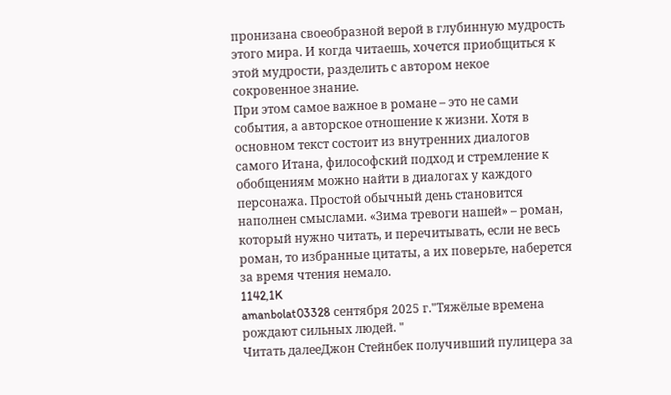пронизана своеобразной верой в глубинную мудрость этого мира. И когда читаешь, хочется приобщиться к этой мудрости, разделить с автором некое сокровенное знание.
При этом самое важное в романе – это не сами события, а авторское отношение к жизни. Хотя в основном текст состоит из внутренних диалогов самого Итана, философский подход и стремление к обобщениям можно найти в диалогах у каждого персонажа. Простой обычный день становится наполнен смыслами. «Зима тревоги нашей» – роман, который нужно читать, и перечитывать, если не весь роман, то избранные цитаты, а их поверьте, наберется за время чтения немало.
1142,1K
amanbolat03328 сентября 2025 г."Тяжёлые времена рождают сильных людей. "
Читать далееДжон Стейнбек получивший пулицера за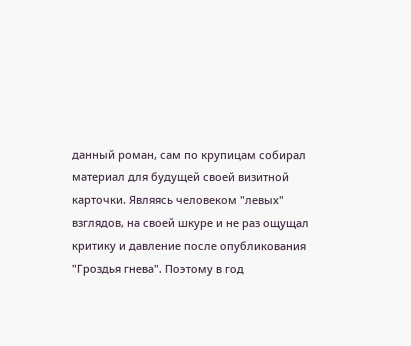данный роман, сам по крупицам собирал материал для будущей своей визитной карточки. Являясь человеком "левых" взглядов, на своей шкуре и не раз ощущал критику и давление после опубликования "Гроздья гнева". Поэтому в год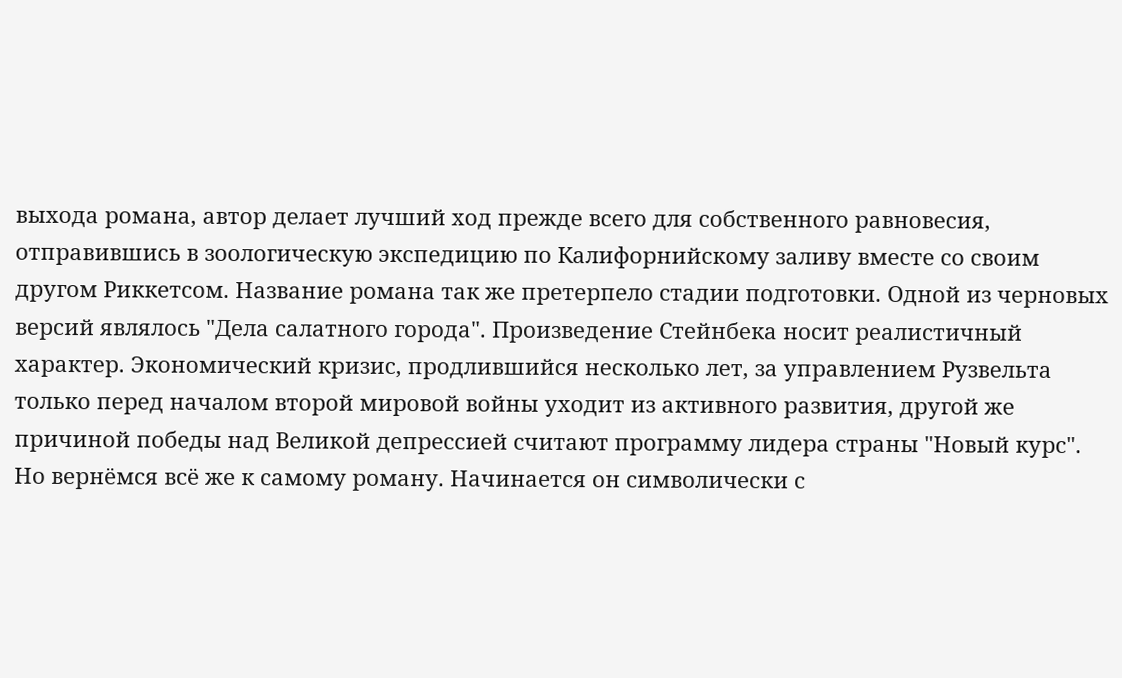выхода романа, автор делает лучший ход прежде всего для собственного равновесия, отправившись в зоологическую экспедицию по Калифорнийскому заливу вместе со своим другом Риккетсом. Название романа так же претерпело стадии подготовки. Одной из черновых версий являлось "Дела салатного города". Произведение Стейнбека носит реалистичный характер. Экономический кризис, продлившийся несколько лет, за управлением Рузвельта только перед началом второй мировой войны уходит из активного развития, другой же причиной победы над Великой депрессией считают программу лидера страны "Новый курс".
Но вернёмся всё же к самому роману. Начинается он символически с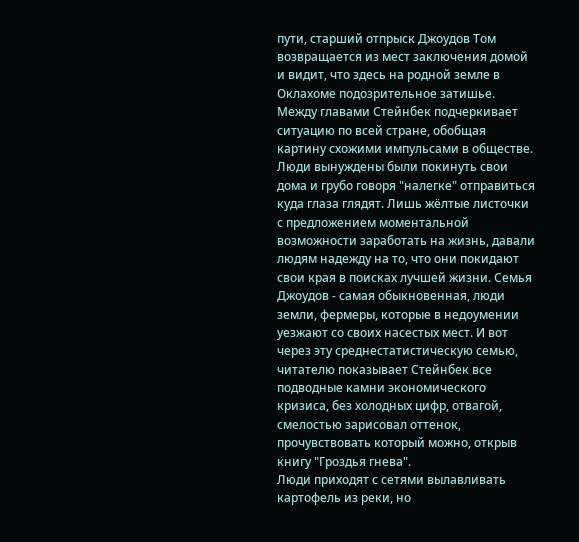пути, старший отпрыск Джоудов Том возвращается из мест заключения домой и видит, что здесь на родной земле в Оклахоме подозрительное затишье. Между главами Стейнбек подчеркивает ситуацию по всей стране, обобщая картину схожими импульсами в обществе. Люди вынуждены были покинуть свои дома и грубо говоря "налегке" отправиться куда глаза глядят. Лишь жёлтые листочки с предложением моментальной возможности заработать на жизнь, давали людям надежду на то, что они покидают свои края в поисках лучшей жизни. Семья Джоудов - самая обыкновенная, люди земли, фермеры, которые в недоумении уезжают со своих насестых мест. И вот через эту среднестатистическую семью, читателю показывает Стейнбек все подводные камни экономического кризиса, без холодных цифр, отвагой, смелостью зарисовал оттенок, прочувствовать который можно, открыв книгу "Гроздья гнева".
Люди приходят с сетями вылавливать картофель из реки, но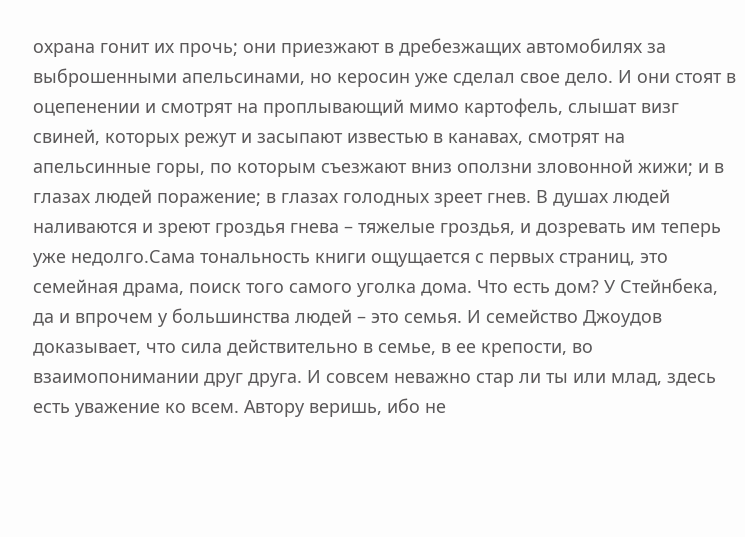охрана гонит их прочь; они приезжают в дребезжащих автомобилях за выброшенными апельсинами, но керосин уже сделал свое дело. И они стоят в оцепенении и смотрят на проплывающий мимо картофель, слышат визг свиней, которых режут и засыпают известью в канавах, смотрят на апельсинные горы, по которым съезжают вниз оползни зловонной жижи; и в глазах людей поражение; в глазах голодных зреет гнев. В душах людей наливаются и зреют гроздья гнева – тяжелые гроздья, и дозревать им теперь уже недолго.Сама тональность книги ощущается с первых страниц, это семейная драма, поиск того самого уголка дома. Что есть дом? У Стейнбека, да и впрочем у большинства людей – это семья. И семейство Джоудов доказывает, что сила действительно в семье, в ее крепости, во взаимопонимании друг друга. И совсем неважно стар ли ты или млад, здесь есть уважение ко всем. Автору веришь, ибо не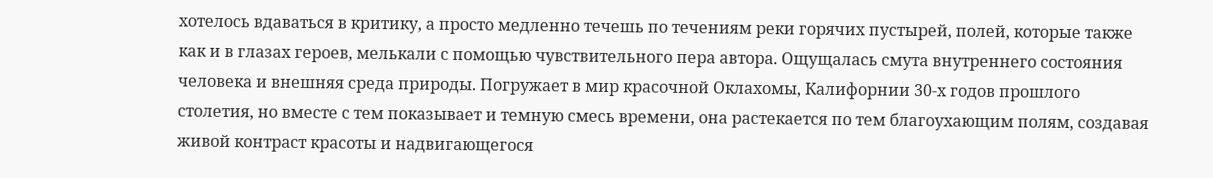хотелось вдаваться в критику, а просто медленно течешь по течениям реки горячих пустырей, полей, которые также как и в глазах героев, мелькали с помощью чувствительного пера автора. Ощущалась смута внутреннего состояния человека и внешняя среда природы. Погружает в мир красочной Оклахомы, Калифорнии 30-х годов прошлого столетия, но вместе с тем показывает и темную смесь времени, она растекается по тем благоухающим полям, создавая живой контраст красоты и надвигающегося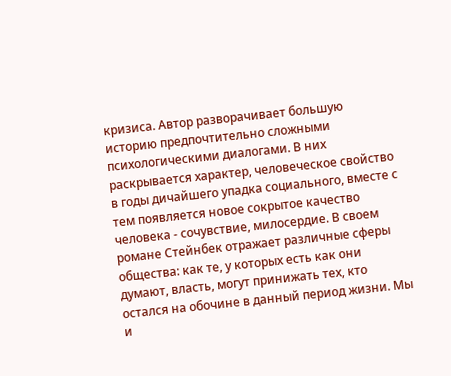кризиса. Автор разворачивает большую историю предпочтительно сложными психологическими диалогами. В них раскрывается характер, человеческое свойство в годы дичайшего упадка социального, вместе с тем появляется новое сокрытое качество человека - сочувствие, милосердие. В своем романе Стейнбек отражает различные сферы общества: как те, у которых есть как они думают, власть, могут принижать тех, кто остался на обочине в данный период жизни. Мы и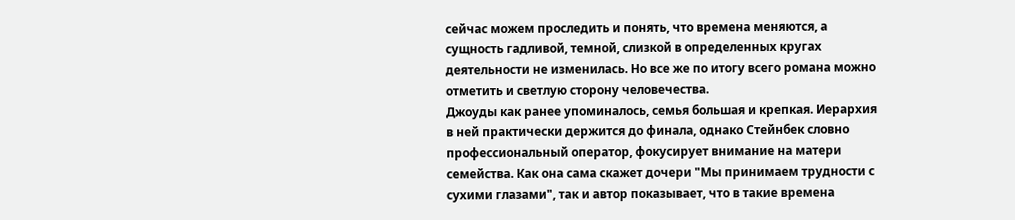сейчас можем проследить и понять, что времена меняются, а сущность гадливой, темной, слизкой в определенных кругах деятельности не изменилась. Но все же по итогу всего романа можно отметить и светлую сторону человечества.
Джоуды как ранее упоминалось, семья большая и крепкая. Иерархия в ней практически держится до финала, однако Стейнбек словно профессиональный оператор, фокусирует внимание на матери семейства. Как она сама скажет дочери "Мы принимаем трудности с сухими глазами", так и автор показывает, что в такие времена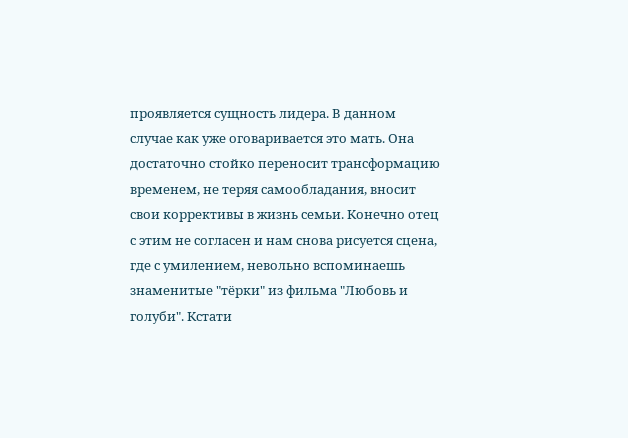проявляется сущность лидера. В данном случае как уже оговаривается это мать. Она достаточно стойко переносит трансформацию временем, не теряя самообладания, вносит свои коррективы в жизнь семьи. Конечно отец с этим не согласен и нам снова рисуется сцена, где с умилением, невольно вспоминаешь знаменитые "тёрки" из фильма "Любовь и голуби". Кстати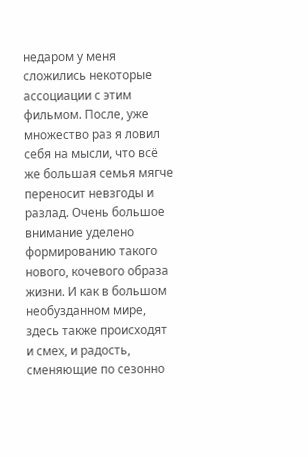недаром у меня сложились некоторые ассоциации с этим фильмом. После, уже множество раз я ловил себя на мысли, что всё же большая семья мягче переносит невзгоды и разлад. Очень большое внимание уделено формированию такого нового, кочевого образа жизни. И как в большом необузданном мире, здесь также происходят и смех, и радость, сменяющие по сезонно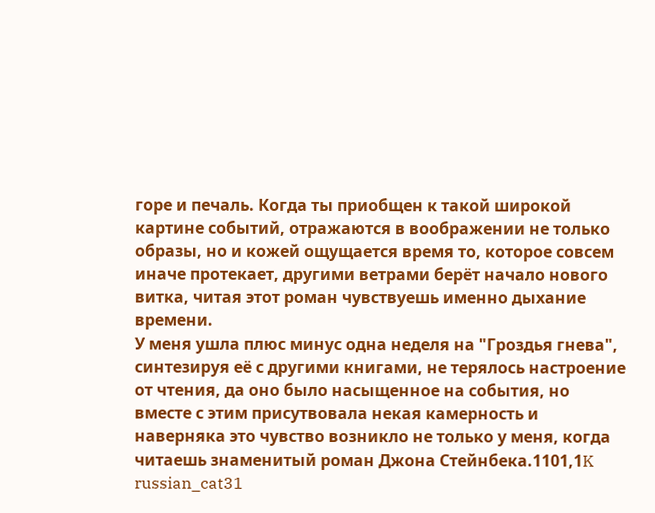горе и печаль. Когда ты приобщен к такой широкой картине событий, отражаются в воображении не только образы, но и кожей ощущается время то, которое совсем иначе протекает, другими ветрами берёт начало нового витка, читая этот роман чувствуешь именно дыхание времени.
У меня ушла плюс минус одна неделя на "Гроздья гнева", синтезируя её с другими книгами, не терялось настроение от чтения, да оно было насыщенное на события, но вместе с этим присутвовала некая камерность и наверняка это чувство возникло не только у меня, когда читаешь знаменитый роман Джона Стейнбека.1101,1K
russian_cat31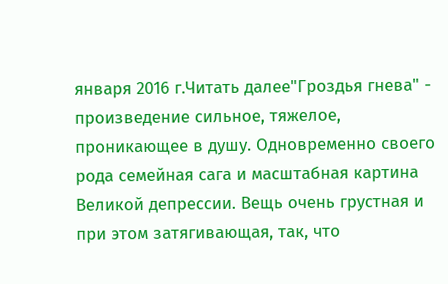января 2016 г.Читать далее"Гроздья гнева" - произведение сильное, тяжелое, проникающее в душу. Одновременно своего рода семейная сага и масштабная картина Великой депрессии. Вещь очень грустная и при этом затягивающая, так, что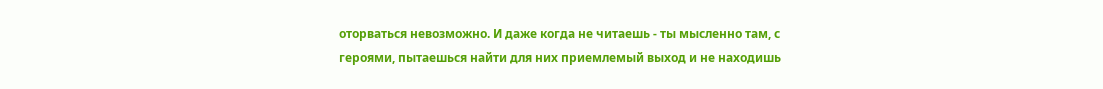оторваться невозможно. И даже когда не читаешь - ты мысленно там, с героями, пытаешься найти для них приемлемый выход и не находишь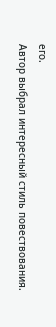его.
Автор выбрал интересный стиль повествования.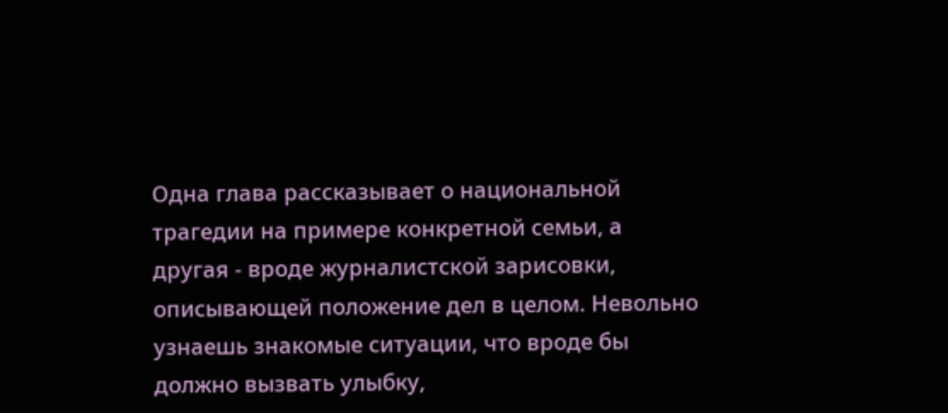Одна глава рассказывает о национальной трагедии на примере конкретной семьи, а другая - вроде журналистской зарисовки, описывающей положение дел в целом. Невольно узнаешь знакомые ситуации, что вроде бы должно вызвать улыбку,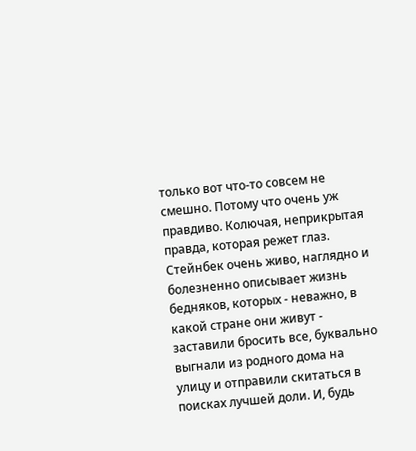только вот что-то совсем не смешно. Потому что очень уж правдиво. Колючая, неприкрытая правда, которая режет глаз.
Стейнбек очень живо, наглядно и болезненно описывает жизнь бедняков, которых - неважно, в какой стране они живут - заставили бросить все, буквально выгнали из родного дома на улицу и отправили скитаться в поисках лучшей доли. И, будь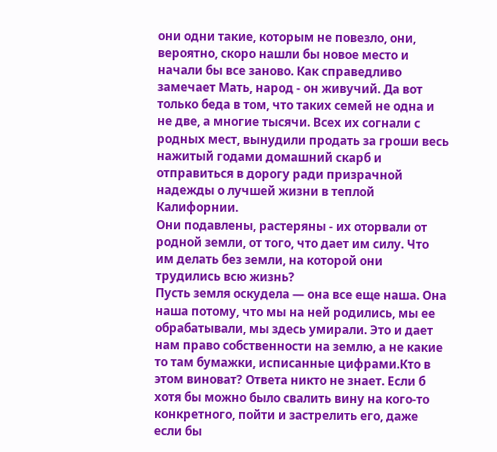они одни такие, которым не повезло, они, вероятно, скоро нашли бы новое место и начали бы все заново. Как справедливо замечает Мать, народ - он живучий. Да вот только беда в том, что таких семей не одна и не две, а многие тысячи. Всех их согнали с родных мест, вынудили продать за гроши весь нажитый годами домашний скарб и отправиться в дорогу ради призрачной надежды о лучшей жизни в теплой Калифорнии.
Они подавлены, растеряны - их оторвали от родной земли, от того, что дает им силу. Что им делать без земли, на которой они трудились всю жизнь?
Пусть земля оскудела — она все еще наша. Она наша потому, что мы на ней родились, мы ее обрабатывали, мы здесь умирали. Это и дает нам право собственности на землю, а не какие то там бумажки, исписанные цифрами.Кто в этом виноват? Ответа никто не знает. Если б хотя бы можно было свалить вину на кого-то конкретного, пойти и застрелить его, даже если бы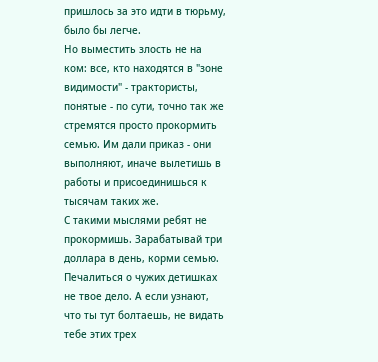пришлось за это идти в тюрьму, было бы легче.
Но выместить злость не на ком: все, кто находятся в "зоне видимости" - трактористы, понятые - по сути, точно так же стремятся просто прокормить семью. Им дали приказ - они выполняют, иначе вылетишь в работы и присоединишься к тысячам таких же.
С такими мыслями ребят не прокормишь. Зарабатывай три доллара в день, корми семью. Печалиться о чужих детишках не твое дело. А если узнают, что ты тут болтаешь, не видать тебе этих трех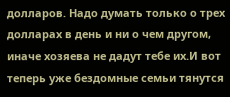долларов. Надо думать только о трех долларах в день и ни о чем другом, иначе хозяева не дадут тебе их.И вот теперь уже бездомные семьи тянутся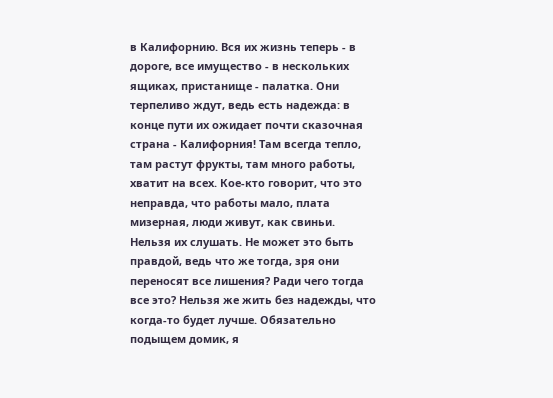в Калифорнию. Вся их жизнь теперь - в дороге, все имущество - в нескольких ящиках, пристанище - палатка. Они терпеливо ждут, ведь есть надежда: в конце пути их ожидает почти сказочная страна - Калифорния! Там всегда тепло, там растут фрукты, там много работы, хватит на всех. Кое-кто говорит, что это неправда, что работы мало, плата мизерная, люди живут, как свиньи. Нельзя их слушать. Не может это быть правдой, ведь что же тогда, зря они переносят все лишения? Ради чего тогда все это? Нельзя же жить без надежды, что когда-то будет лучше. Обязательно подыщем домик, я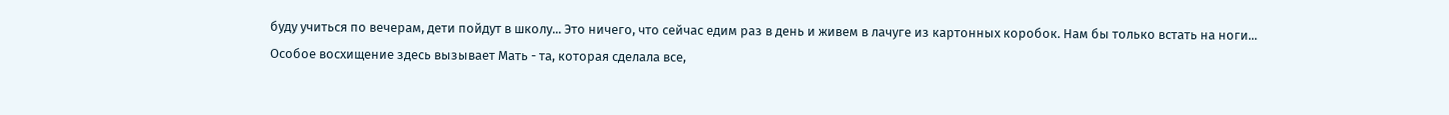буду учиться по вечерам, дети пойдут в школу... Это ничего, что сейчас едим раз в день и живем в лачуге из картонных коробок. Нам бы только встать на ноги...
Особое восхищение здесь вызывает Мать - та, которая сделала все,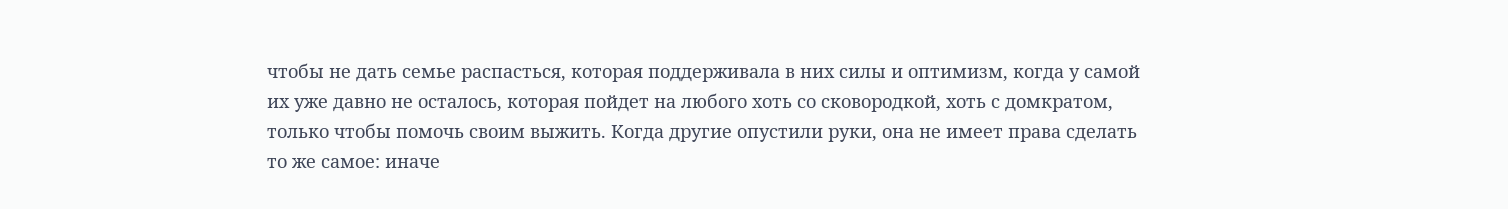чтобы не дать семье распасться, которая поддерживала в них силы и оптимизм, когда у самой их уже давно не осталось, которая пойдет на любого хоть со сковородкой, хоть с домкратом, только чтобы помочь своим выжить. Когда другие опустили руки, она не имеет права сделать то же самое: иначе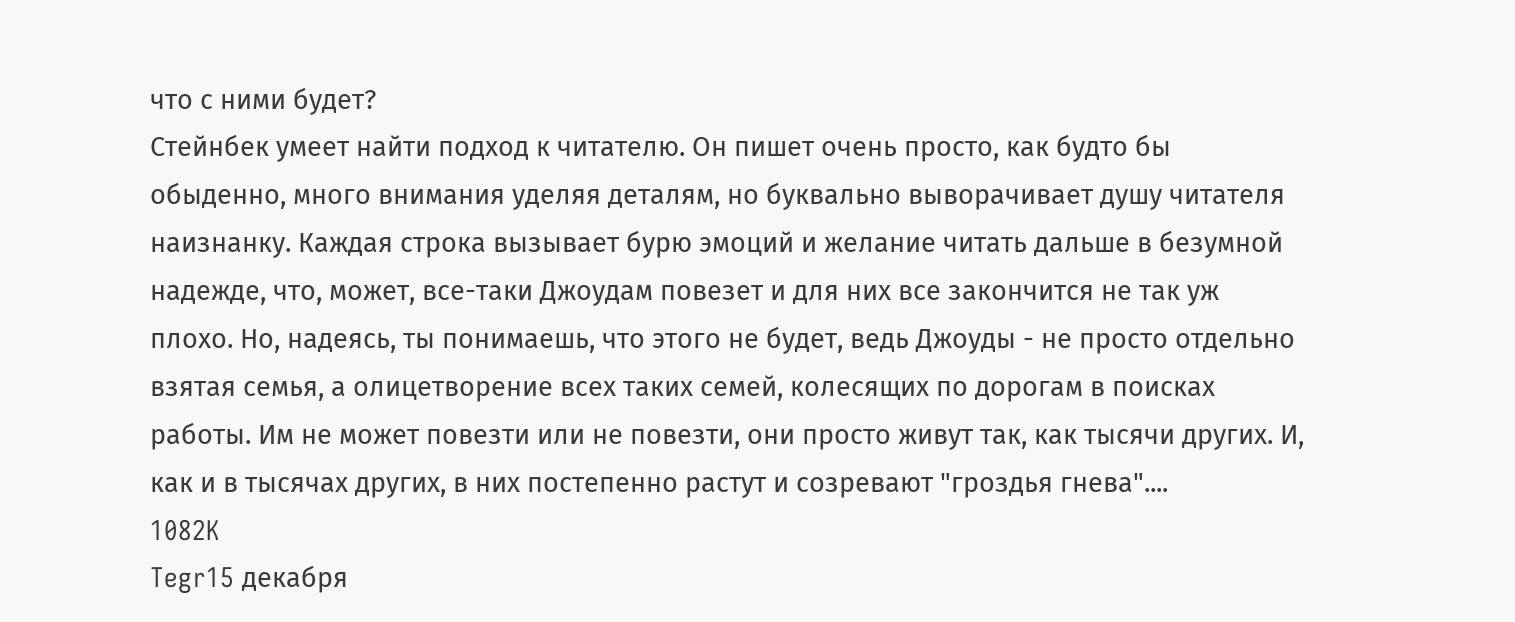что с ними будет?
Стейнбек умеет найти подход к читателю. Он пишет очень просто, как будто бы обыденно, много внимания уделяя деталям, но буквально выворачивает душу читателя наизнанку. Каждая строка вызывает бурю эмоций и желание читать дальше в безумной надежде, что, может, все-таки Джоудам повезет и для них все закончится не так уж плохо. Но, надеясь, ты понимаешь, что этого не будет, ведь Джоуды - не просто отдельно взятая семья, а олицетворение всех таких семей, колесящих по дорогам в поисках работы. Им не может повезти или не повезти, они просто живут так, как тысячи других. И, как и в тысячах других, в них постепенно растут и созревают "гроздья гнева"....
1082K
Tegr15 декабря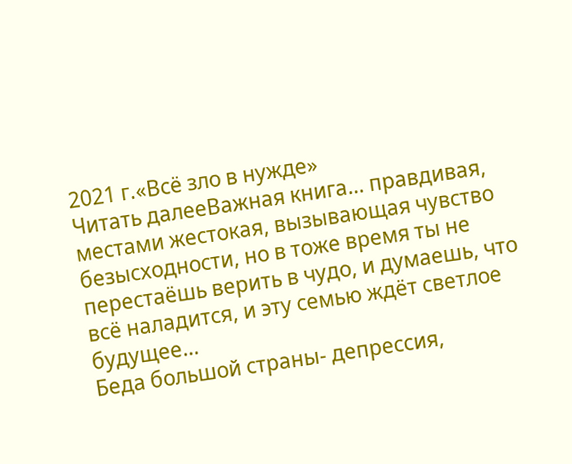2021 г.«Всё зло в нужде»
Читать далееВажная книга… правдивая, местами жестокая, вызывающая чувство безысходности, но в тоже время ты не перестаёшь верить в чудо, и думаешь, что всё наладится, и эту семью ждёт светлое будущее…
Беда большой страны- депрессия,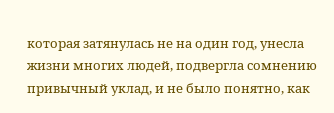которая затянулась не на один год, унесла жизни многих людей, подвергла сомнению привычный уклад, и не было понятно, как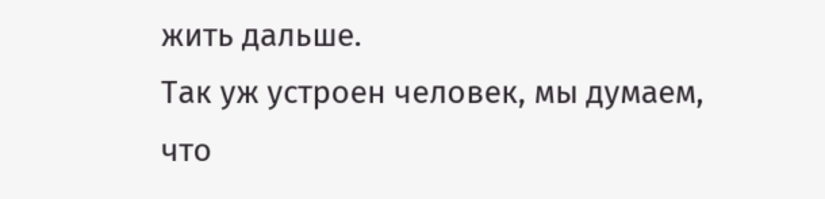жить дальше.
Так уж устроен человек, мы думаем, что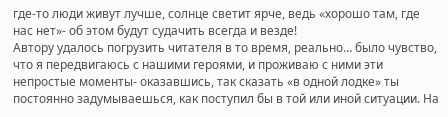где-то люди живут лучше, солнце светит ярче, ведь «хорошо там, где нас нет»- об этом будут судачить всегда и везде!
Автору удалось погрузить читателя в то время, реально… было чувство, что я передвигаюсь с нашими героями, и проживаю с ними эти непростые моменты- оказавшись, так сказать «в одной лодке» ты постоянно задумываешься, как поступил бы в той или иной ситуации. На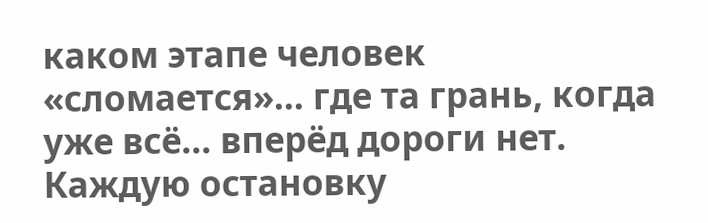каком этапе человек «сломается»… где та грань, когда уже всё… вперёд дороги нет. Каждую остановку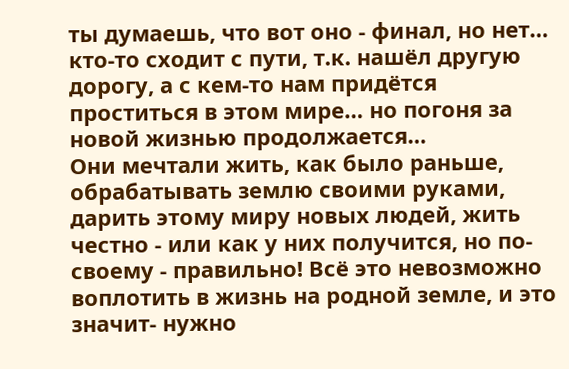ты думаешь, что вот оно - финал, но нет… кто-то сходит с пути, т.к. нашёл другую дорогу, а с кем-то нам придётся проститься в этом мире… но погоня за новой жизнью продолжается…
Они мечтали жить, как было раньше, обрабатывать землю своими руками, дарить этому миру новых людей, жить честно - или как у них получится, но по-своему - правильно! Всё это невозможно воплотить в жизнь на родной земле, и это значит- нужно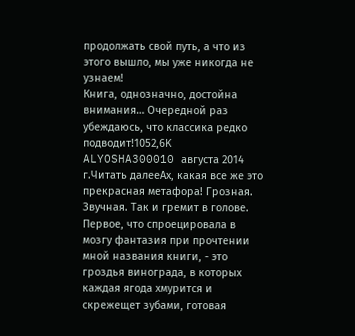продолжать свой путь, а что из этого вышло, мы уже никогда не узнаем!
Книга, однозначно, достойна внимания… Очередной раз убеждаюсь, что классика редко подводит!1052,6K
ALYOSHA300010 августа 2014 г.Читать далееАх, какая все же это прекрасная метафора! Грозная. Звучная. Так и гремит в голове. Первое, что спроецировала в мозгу фантазия при прочтении мной названия книги, - это гроздья винограда, в которых каждая ягода хмурится и скрежещет зубами, готовая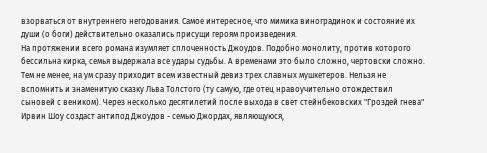взорваться от внутреннего негодования. Самое интересное, что мимика виноградинок и состояние их души (о боги) действительно оказались присущи героям произведения.
На протяжении всего романа изумляет сплоченность Джоудов. Подобно монолиту, против которого бессильна кирка, семья выдержала все удары судьбы. А временами это было сложно, чертовски сложно. Тем не менее, на ум сразу приходит всем известный девиз трех славных мушкетеров. Нельзя не вспомнить и знаменитую сказку Льва Толстого (ту самую, где отец нравоучительно отождествил сыновей с веником). Через несколько десятилетий после выхода в свет стейнбековских "Гроздей гнева" Ирвин Шоу создаст антипод Джоудов - семью Джордах, являющуюся,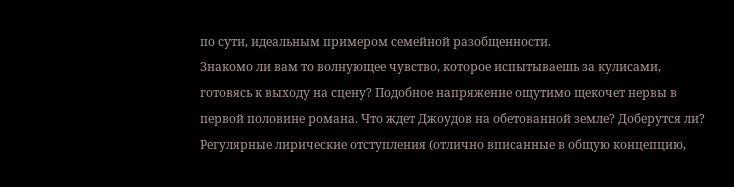по сути, идеальным примером семейной разобщенности.
Знакомо ли вам то волнующее чувство, которое испытываешь за кулисами, готовясь к выходу на сцену? Подобное напряжение ощутимо щекочет нервы в первой половине романа. Что ждет Джоудов на обетованной земле? Доберутся ли? Регулярные лирические отступления (отлично вписанные в общую концепцию,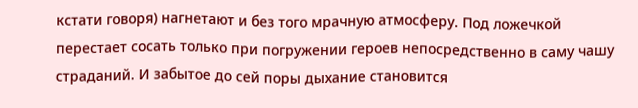кстати говоря) нагнетают и без того мрачную атмосферу. Под ложечкой перестает сосать только при погружении героев непосредственно в саму чашу страданий. И забытое до сей поры дыхание становится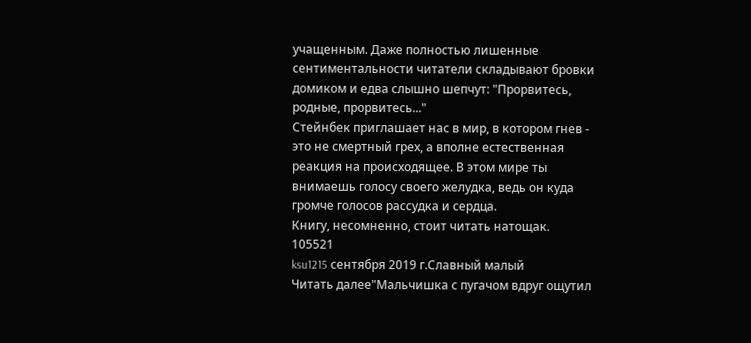учащенным. Даже полностью лишенные сентиментальности читатели складывают бровки домиком и едва слышно шепчут: "Прорвитесь, родные, прорвитесь..."
Стейнбек приглашает нас в мир, в котором гнев - это не смертный грех, а вполне естественная реакция на происходящее. В этом мире ты внимаешь голосу своего желудка, ведь он куда громче голосов рассудка и сердца.
Книгу, несомненно, стоит читать натощак.
105521
ksu1215 сентября 2019 г.Славный малый
Читать далее"Мальчишка с пугачом вдруг ощутил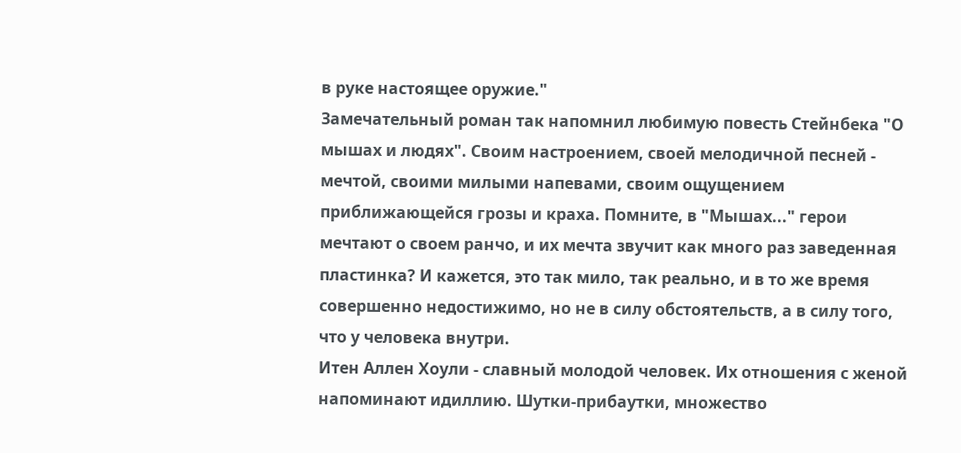в руке настоящее оружие."
Замечательный роман так напомнил любимую повесть Стейнбека "О мышах и людях". Своим настроением, своей мелодичной песней - мечтой, своими милыми напевами, своим ощущением приближающейся грозы и краха. Помните, в "Мышах..." герои мечтают о своем ранчо, и их мечта звучит как много раз заведенная пластинка? И кажется, это так мило, так реально, и в то же время совершенно недостижимо, но не в силу обстоятельств, а в силу того, что у человека внутри.
Итен Аллен Хоули - славный молодой человек. Их отношения с женой напоминают идиллию. Шутки-прибаутки, множество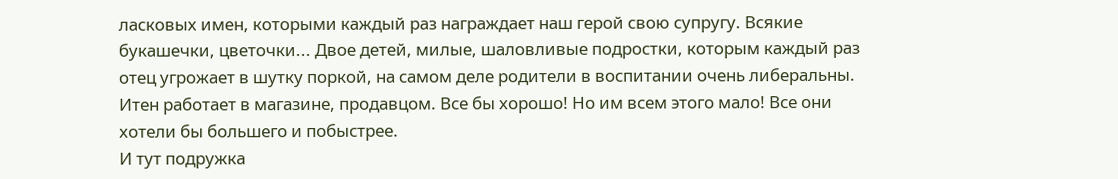ласковых имен, которыми каждый раз награждает наш герой свою супругу. Всякие букашечки, цветочки... Двое детей, милые, шаловливые подростки, которым каждый раз отец угрожает в шутку поркой, на самом деле родители в воспитании очень либеральны. Итен работает в магазине, продавцом. Все бы хорошо! Но им всем этого мало! Все они хотели бы большего и побыстрее.
И тут подружка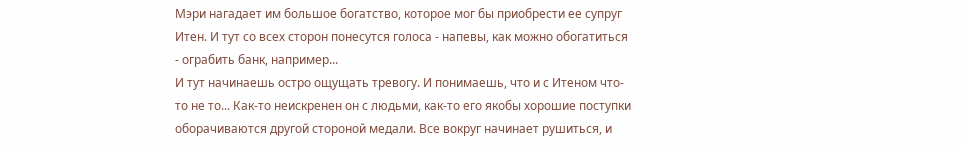Мэри нагадает им большое богатство, которое мог бы приобрести ее супруг Итен. И тут со всех сторон понесутся голоса - напевы, как можно обогатиться - ограбить банк, например...
И тут начинаешь остро ощущать тревогу. И понимаешь, что и с Итеном что-то не то... Как-то неискренен он с людьми, как-то его якобы хорошие поступки оборачиваются другой стороной медали. Все вокруг начинает рушиться, и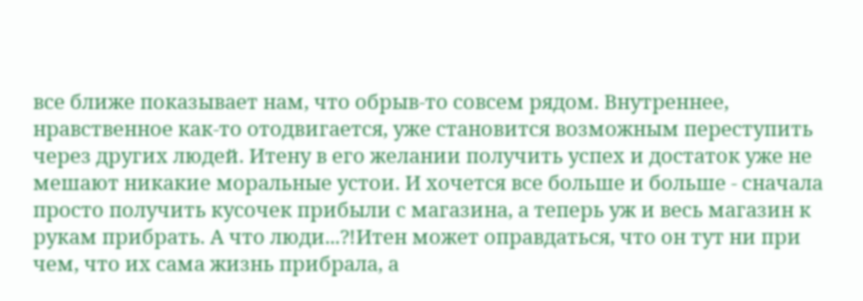все ближе показывает нам, что обрыв-то совсем рядом. Внутреннее, нравственное как-то отодвигается, уже становится возможным переступить через других людей. Итену в его желании получить успех и достаток уже не мешают никакие моральные устои. И хочется все больше и больше - сначала просто получить кусочек прибыли с магазина, а теперь уж и весь магазин к рукам прибрать. А что люди...?!Итен может оправдаться, что он тут ни при чем, что их сама жизнь прибрала, а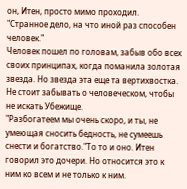он, Итен, просто мимо проходил.
"Странное дело, на что иной раз способен человек."
Человек пошел по головам, забыв обо всех своих принципах, когда поманила золотая звезда. Но звезда эта еще та вертихвостка. Не стоит забывать о человеческом, чтобы не искать Убежище.
"Разбогатеем мы очень скоро, и ты, не умеющая сносить бедность, не сумеешь снести и богатство."То то и оно. Итен говорил это дочери. Но относится это к ним ко всем и не только к ним.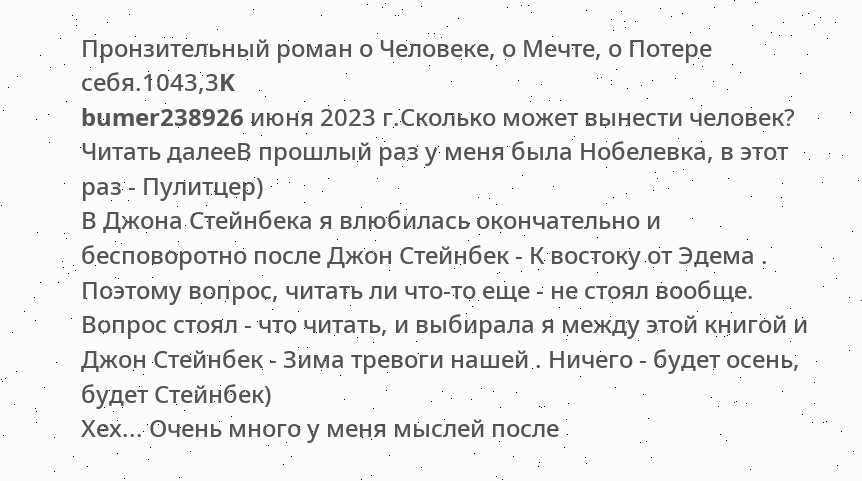Пронзительный роман о Человеке, о Мечте, о Потере себя.1043,3K
bumer238926 июня 2023 г.Сколько может вынести человек?
Читать далееВ прошлый раз у меня была Нобелевка, в этот раз - Пулитцер)
В Джона Стейнбека я влюбилась окончательно и бесповоротно после Джон Стейнбек - К востоку от Эдема . Поэтому вопрос, читать ли что-то еще - не стоял вообще. Вопрос стоял - что читать, и выбирала я между этой книгой и Джон Стейнбек - Зима тревоги нашей . Ничего - будет осень, будет Стейнбек)
Хех... Очень много у меня мыслей после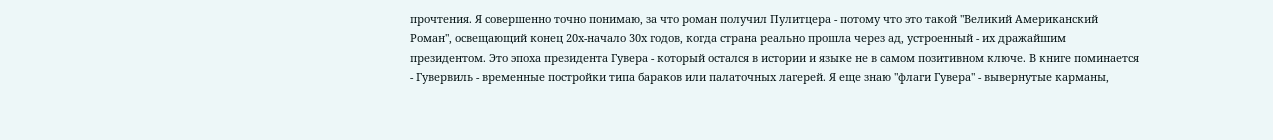прочтения. Я совершенно точно понимаю, за что роман получил Пулитцера - потому что это такой "Великий Американский Роман", освещающий конец 20х-начало 30х годов, когда страна реально прошла через ад, устроенный - их дражайшим президентом. Это эпоха президента Гувера - который остался в истории и языке не в самом позитивном ключе. В книге поминается - Гувервиль - временные постройки типа бараков или палаточных лагерей. Я еще знаю "флаги Гувера" - вывернутые карманы,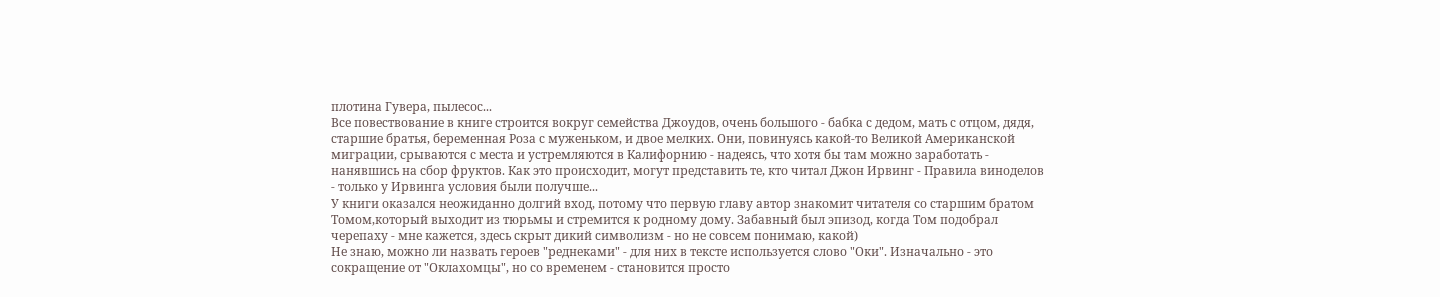плотина Гувера, пылесос...
Все повествование в книге строится вокруг семейства Джоудов, очень большого - бабка с дедом, мать с отцом, дядя, старшие братья, беременная Роза с муженьком, и двое мелких. Они, повинуясь какой-то Великой Американской миграции, срываются с места и устремляются в Калифорнию - надеясь, что хотя бы там можно заработать - нанявшись на сбор фруктов. Как это происходит, могут представить те, кто читал Джон Ирвинг - Правила виноделов - только у Ирвинга условия были получше...
У книги оказался неожиданно долгий вход, потому что первую главу автор знакомит читателя со старшим братом Томом,который выходит из тюрьмы и стремится к родному дому. Забавный был эпизод, когда Том подобрал черепаху - мне кажется, здесь скрыт дикий символизм - но не совсем понимаю, какой)
Не знаю, можно ли назвать героев "реднеками" - для них в тексте используется слово "Оки". Изначально - это сокращение от "Оклахомцы", но со временем - становится просто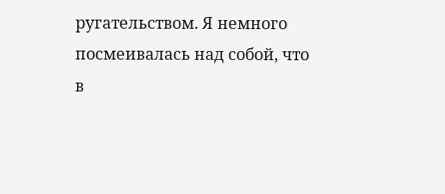ругательством. Я немного посмеивалась над собой, что в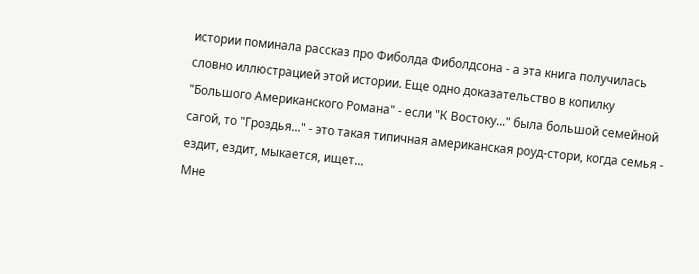истории поминала рассказ про Фиболда Фиболдсона - а эта книга получилась словно иллюстрацией этой истории. Еще одно доказательство в копилку "Большого Американского Романа" - если "К Востоку..." была большой семейной сагой, то "Гроздья..." - это такая типичная американская роуд-стори, когда семья - ездит, ездит, мыкается, ищет...
Мне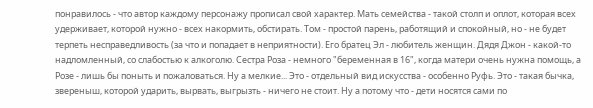понравилось - что автор каждому персонажу прописал свой характер. Мать семейства - такой столп и оплот, которая всех удерживает, которой нужно - всех накормить, обстирать. Том - простой парень, работящий и спокойный, но - не будет терпеть несправедливость (за что и попадает в неприятности). Его братец Эл - любитель женщин. Дядя Джон - какой-то надломленный, со слабостью к алкоголю. Сестра Роза - немного "беременная в 16", когда матери очень нужна помощь, а Розе - лишь бы поныть и пожаловаться. Ну а мелкие... Это - отдельный вид искусства - особенно Руфь. Это - такая бычка, звереныш, которой ударить, вырвать, выгрызть - ничего не стоит. Ну а потому что - дети носятся сами по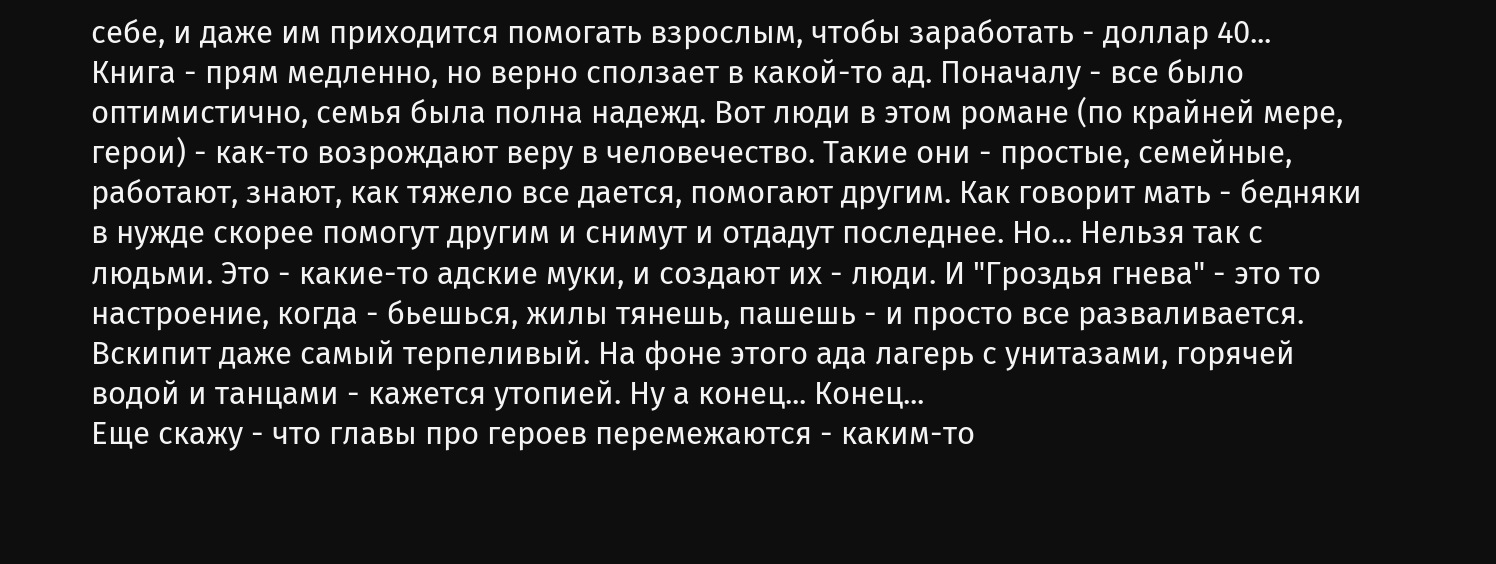себе, и даже им приходится помогать взрослым, чтобы заработать - доллар 40...
Книга - прям медленно, но верно сползает в какой-то ад. Поначалу - все было оптимистично, семья была полна надежд. Вот люди в этом романе (по крайней мере, герои) - как-то возрождают веру в человечество. Такие они - простые, семейные, работают, знают, как тяжело все дается, помогают другим. Как говорит мать - бедняки в нужде скорее помогут другим и снимут и отдадут последнее. Но... Нельзя так с людьми. Это - какие-то адские муки, и создают их - люди. И "Гроздья гнева" - это то настроение, когда - бьешься, жилы тянешь, пашешь - и просто все разваливается. Вскипит даже самый терпеливый. На фоне этого ада лагерь с унитазами, горячей водой и танцами - кажется утопией. Ну а конец... Конец...
Еще скажу - что главы про героев перемежаются - каким-то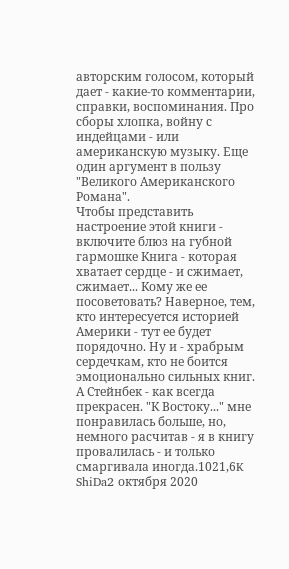авторским голосом, который дает - какие-то комментарии, справки, воспоминания. Про сборы хлопка, войну с индейцами - или американскую музыку. Еще один аргумент в пользу "Великого Американского Романа".
Чтобы представить настроение этой книги - включите блюз на губной гармошке Книга - которая хватает сердце - и сжимает, сжимает... Кому же ее посоветовать? Наверное, тем, кто интересуется историей Америки - тут ее будет порядочно. Ну и - храбрым сердечкам, кто не боится эмоционально сильных книг. А Стейнбек - как всегда прекрасен. "К Востоку..." мне понравилась больше, но, немного расчитав - я в книгу провалилась - и только смаргивала иногда.1021,6K
ShiDa2 октября 2020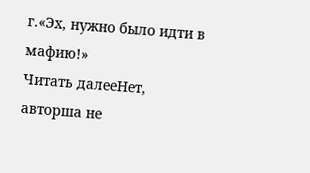г.«Эх, нужно было идти в мафию!»
Читать далееНет, авторша не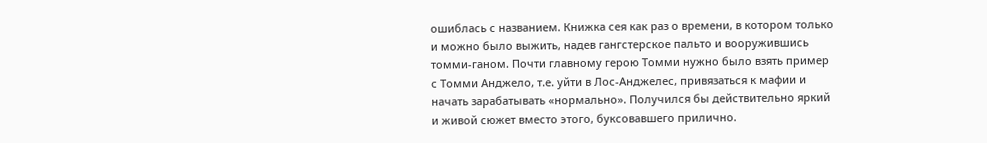ошиблась с названием. Книжка сея как раз о времени, в котором только и можно было выжить, надев гангстерское пальто и вооружившись томми-ганом. Почти главному герою Томми нужно было взять пример с Томми Анджело, т.е. уйти в Лос-Анджелес, привязаться к мафии и начать зарабатывать «нормально». Получился бы действительно яркий и живой сюжет вместо этого, буксовавшего прилично.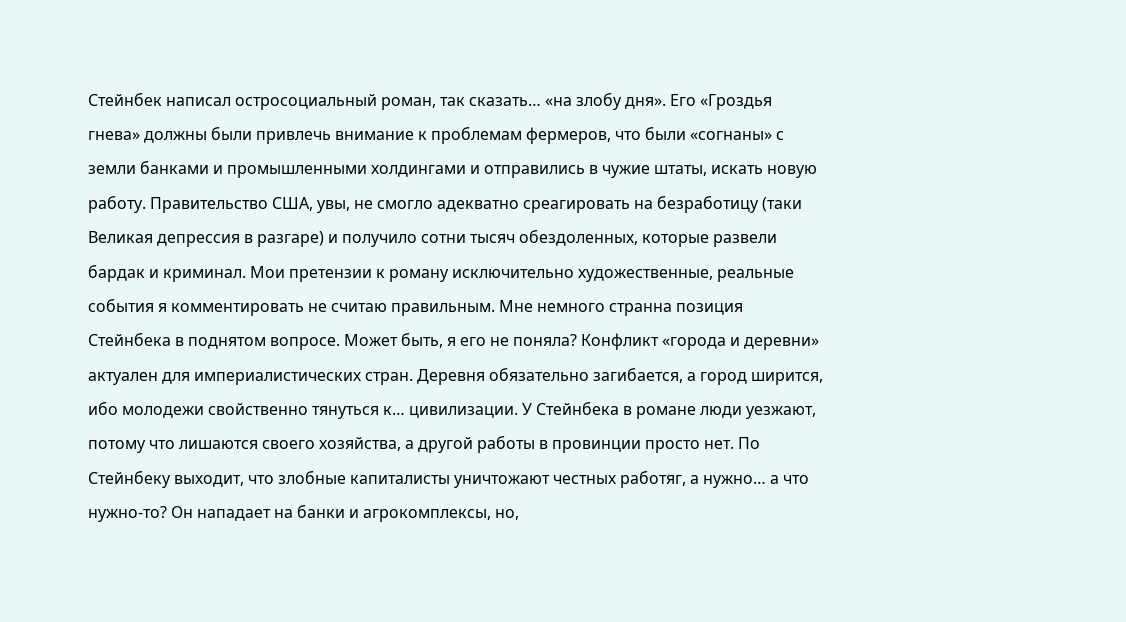Стейнбек написал остросоциальный роман, так сказать… «на злобу дня». Его «Гроздья гнева» должны были привлечь внимание к проблемам фермеров, что были «согнаны» с земли банками и промышленными холдингами и отправились в чужие штаты, искать новую работу. Правительство США, увы, не смогло адекватно среагировать на безработицу (таки Великая депрессия в разгаре) и получило сотни тысяч обездоленных, которые развели бардак и криминал. Мои претензии к роману исключительно художественные, реальные события я комментировать не считаю правильным. Мне немного странна позиция Стейнбека в поднятом вопросе. Может быть, я его не поняла? Конфликт «города и деревни» актуален для империалистических стран. Деревня обязательно загибается, а город ширится, ибо молодежи свойственно тянуться к… цивилизации. У Стейнбека в романе люди уезжают, потому что лишаются своего хозяйства, а другой работы в провинции просто нет. По Стейнбеку выходит, что злобные капиталисты уничтожают честных работяг, а нужно… а что нужно-то? Он нападает на банки и агрокомплексы, но,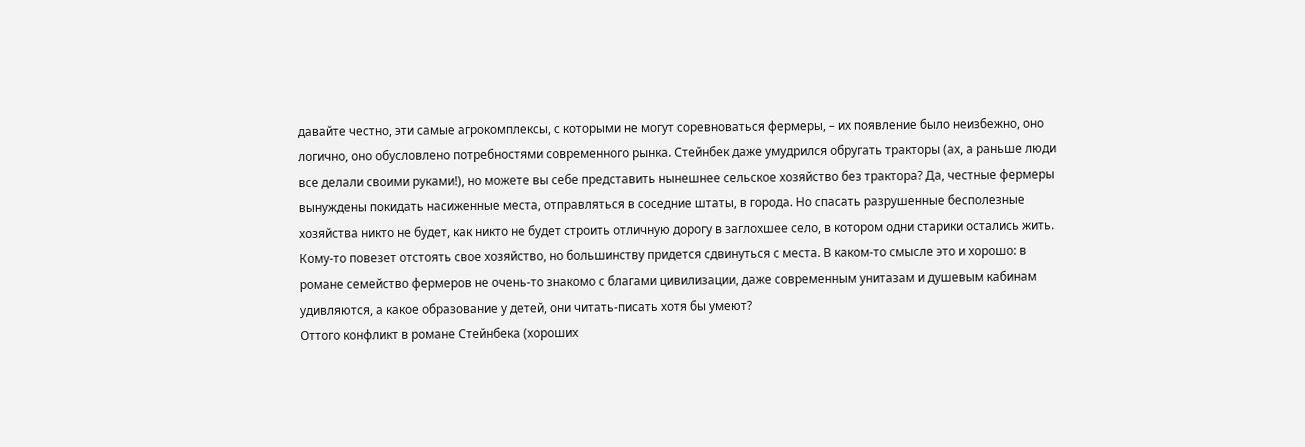давайте честно, эти самые агрокомплексы, с которыми не могут соревноваться фермеры, – их появление было неизбежно, оно логично, оно обусловлено потребностями современного рынка. Стейнбек даже умудрился обругать тракторы (ах, а раньше люди все делали своими руками!), но можете вы себе представить нынешнее сельское хозяйство без трактора? Да, честные фермеры вынуждены покидать насиженные места, отправляться в соседние штаты, в города. Но спасать разрушенные бесполезные хозяйства никто не будет, как никто не будет строить отличную дорогу в заглохшее село, в котором одни старики остались жить. Кому-то повезет отстоять свое хозяйство, но большинству придется сдвинуться с места. В каком-то смысле это и хорошо: в романе семейство фермеров не очень-то знакомо с благами цивилизации, даже современным унитазам и душевым кабинам удивляются, а какое образование у детей, они читать-писать хотя бы умеют?
Оттого конфликт в романе Стейнбека (хороших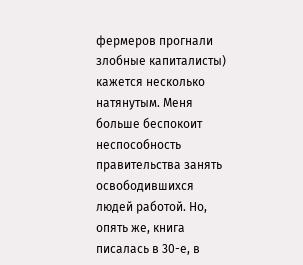фермеров прогнали злобные капиталисты) кажется несколько натянутым. Меня больше беспокоит неспособность правительства занять освободившихся людей работой. Но, опять же, книга писалась в 30-е, в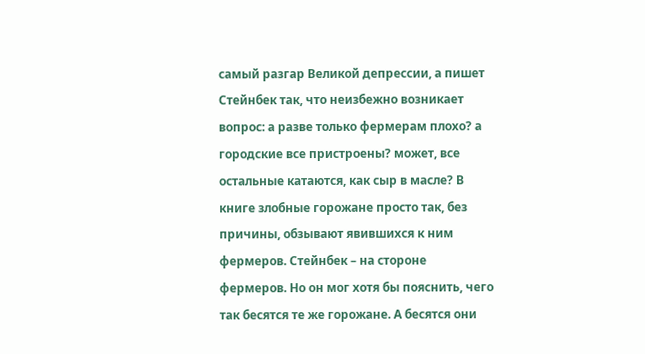самый разгар Великой депрессии, а пишет Стейнбек так, что неизбежно возникает вопрос: а разве только фермерам плохо? а городские все пристроены? может, все остальные катаются, как сыр в масле? В книге злобные горожане просто так, без причины, обзывают явившихся к ним фермеров. Стейнбек – на стороне фермеров. Но он мог хотя бы пояснить, чего так бесятся те же горожане. А бесятся они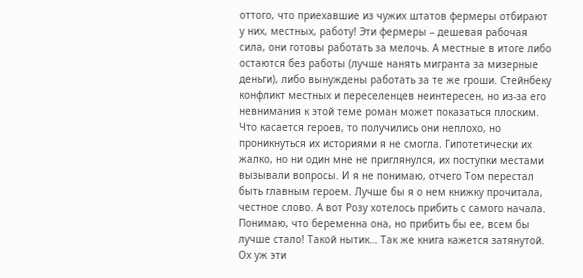оттого, что приехавшие из чужих штатов фермеры отбирают у них, местных, работу! Эти фермеры – дешевая рабочая сила, они готовы работать за мелочь. А местные в итоге либо остаются без работы (лучше нанять мигранта за мизерные деньги), либо вынуждены работать за те же гроши. Стейнбеку конфликт местных и переселенцев неинтересен, но из-за его невнимания к этой теме роман может показаться плоским.
Что касается героев, то получились они неплохо, но проникнуться их историями я не смогла. Гипотетически их жалко, но ни один мне не приглянулся, их поступки местами вызывали вопросы. И я не понимаю, отчего Том перестал быть главным героем. Лучше бы я о нем книжку прочитала, честное слово. А вот Розу хотелось прибить с самого начала. Понимаю, что беременна она, но прибить бы ее, всем бы лучше стало! Такой нытик… Так же книга кажется затянутой. Ох уж эти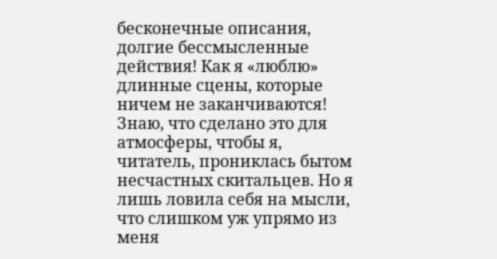бесконечные описания, долгие бессмысленные действия! Как я «люблю» длинные сцены, которые ничем не заканчиваются! Знаю, что сделано это для атмосферы, чтобы я, читатель, прониклась бытом несчастных скитальцев. Но я лишь ловила себя на мысли, что слишком уж упрямо из меня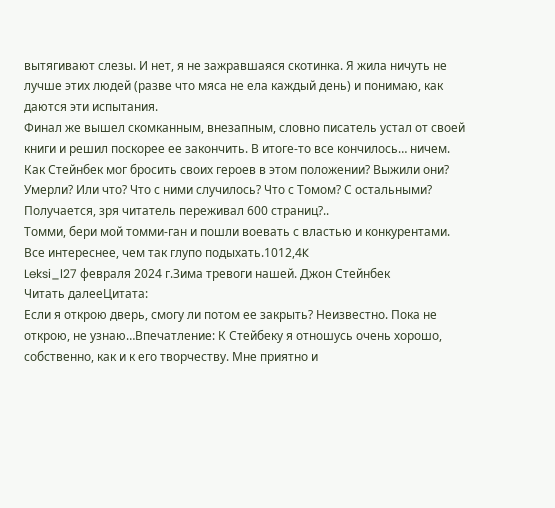вытягивают слезы. И нет, я не зажравшаяся скотинка. Я жила ничуть не лучше этих людей (разве что мяса не ела каждый день) и понимаю, как даются эти испытания.
Финал же вышел скомканным, внезапным, словно писатель устал от своей книги и решил поскорее ее закончить. В итоге-то все кончилось… ничем. Как Стейнбек мог бросить своих героев в этом положении? Выжили они? Умерли? Или что? Что с ними случилось? Что с Томом? С остальными? Получается, зря читатель переживал 600 страниц?..
Томми, бери мой томми-ган и пошли воевать с властью и конкурентами. Все интереснее, чем так глупо подыхать.1012,4K
Leksi_l27 февраля 2024 г.Зима тревоги нашей. Джон Стейнбек
Читать далееЦитата:
Если я открою дверь, смогу ли потом ее закрыть? Неизвестно. Пока не открою, не узнаю…Впечатление: К Стейбеку я отношусь очень хорошо, собственно, как и к его творчеству. Мне приятно и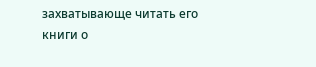захватывающе читать его книги о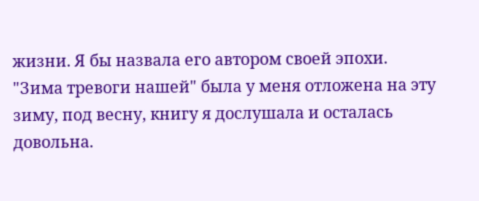жизни. Я бы назвала его автором своей эпохи.
"Зима тревоги нашей" была у меня отложена на эту зиму, под весну, книгу я дослушала и осталась довольна.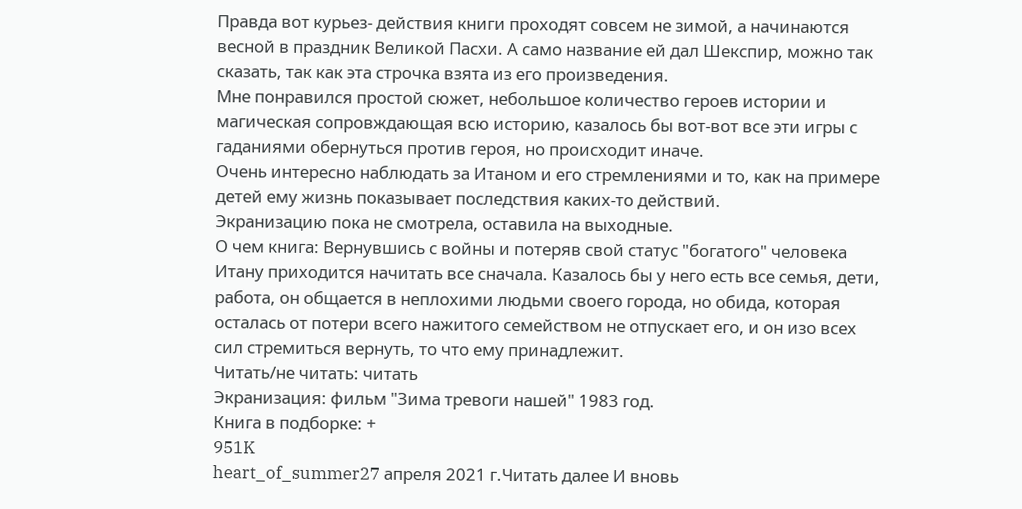Правда вот курьез- действия книги проходят совсем не зимой, а начинаются весной в праздник Великой Пасхи. А само название ей дал Шекспир, можно так сказать, так как эта строчка взята из его произведения.
Мне понравился простой сюжет, небольшое количество героев истории и магическая сопровждающая всю историю, казалось бы вот-вот все эти игры с гаданиями обернуться против героя, но происходит иначе.
Очень интересно наблюдать за Итаном и его стремлениями и то, как на примере детей ему жизнь показывает последствия каких-то действий.
Экранизацию пока не смотрела, оставила на выходные.
О чем книга: Вернувшись с войны и потеряв свой статус "богатого" человека Итану приходится начитать все сначала. Казалось бы у него есть все семья, дети, работа, он общается в неплохими людьми своего города, но обида, которая осталась от потери всего нажитого семейством не отпускает его, и он изо всех сил стремиться вернуть, то что ему принадлежит.
Читать/не читать: читать
Экранизация: фильм "Зима тревоги нашей" 1983 год.
Книга в подборке: +
951K
heart_of_summer27 апреля 2021 г.Читать далее И вновь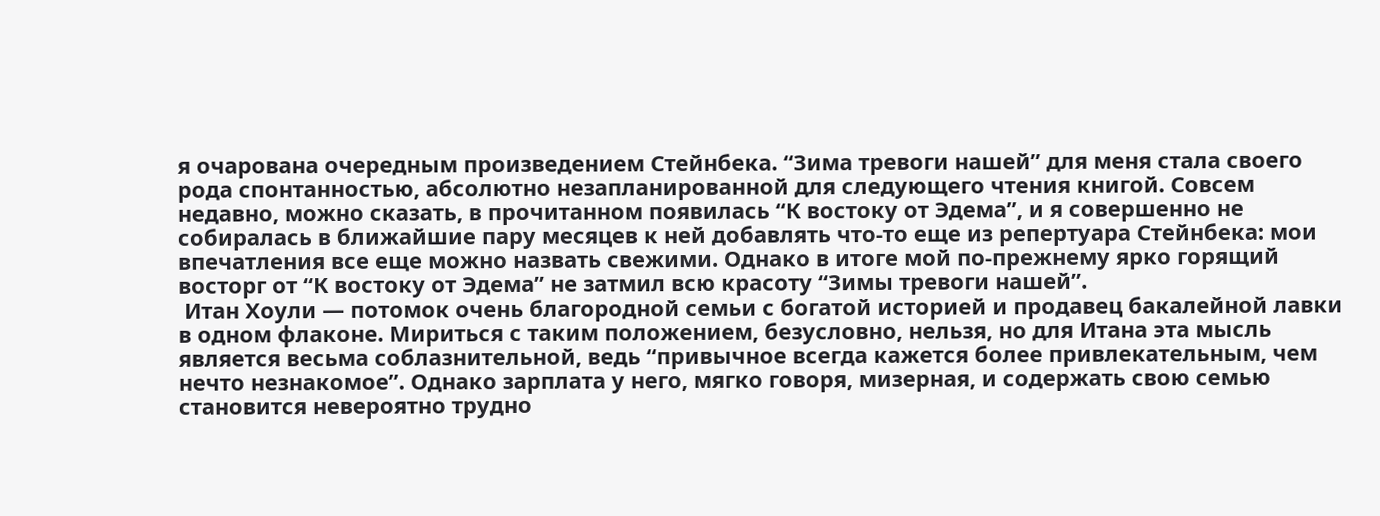я очарована очередным произведением Стейнбека. “Зима тревоги нашей” для меня стала своего рода спонтанностью, абсолютно незапланированной для следующего чтения книгой. Совсем недавно, можно сказать, в прочитанном появилась “К востоку от Эдема”, и я совершенно не собиралась в ближайшие пару месяцев к ней добавлять что-то еще из репертуара Стейнбека: мои впечатления все еще можно назвать свежими. Однако в итоге мой по-прежнему ярко горящий восторг от “К востоку от Эдема” не затмил всю красоту “Зимы тревоги нашей”.
 Итан Хоули — потомок очень благородной семьи с богатой историей и продавец бакалейной лавки в одном флаконе. Мириться с таким положением, безусловно, нельзя, но для Итана эта мысль является весьма соблазнительной, ведь “привычное всегда кажется более привлекательным, чем нечто незнакомое”. Однако зарплата у него, мягко говоря, мизерная, и содержать свою семью становится невероятно трудно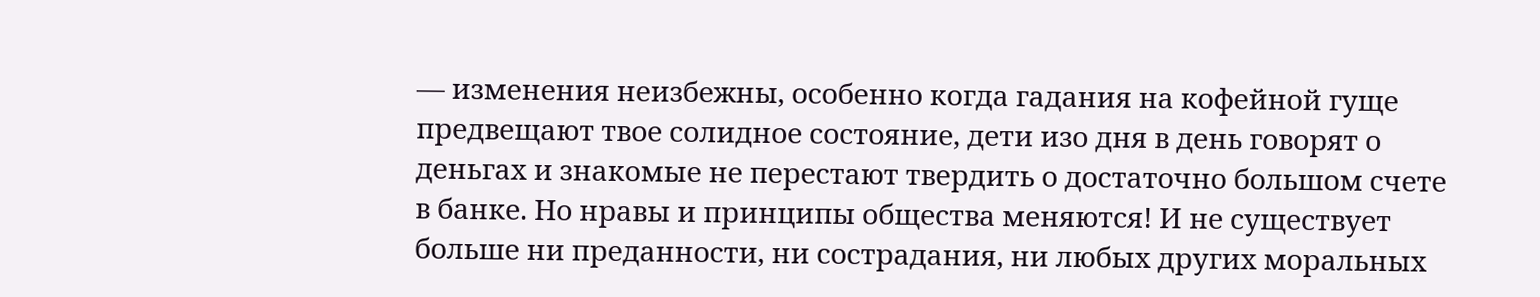— изменения неизбежны, особенно когда гадания на кофейной гуще предвещают твое солидное состояние, дети изо дня в день говорят о деньгах и знакомые не перестают твердить о достаточно большом счете в банке. Но нравы и принципы общества меняются! И не существует больше ни преданности, ни сострадания, ни любых других моральных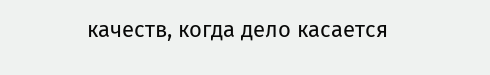качеств, когда дело касается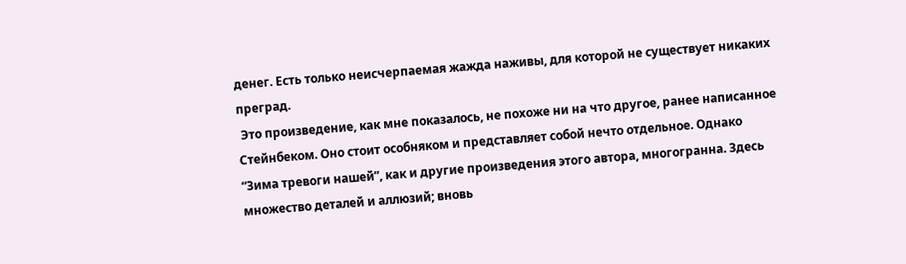денег. Есть только неисчерпаемая жажда наживы, для которой не существует никаких преград.
 Это произведение, как мне показалось, не похоже ни на что другое, ранее написанное Стейнбеком. Оно стоит особняком и представляет собой нечто отдельное. Однако “Зима тревоги нашей”, как и другие произведения этого автора, многогранна. Здесь множество деталей и аллюзий; вновь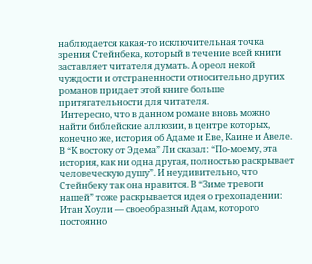наблюдается какая-то исключительная точка зрения Стейнбека, который в течение всей книги заставляет читателя думать. А ореол некой чуждости и отстраненности относительно других романов придает этой книге больше притягательности для читателя.
 Интересно, что в данном романе вновь можно найти библейские аллюзии, в центре которых, конечно же, история об Адаме и Еве, Каине и Авеле. В “К востоку от Эдема” Ли сказал: “По-моему, эта история, как ни одна другая, полностью раскрывает человеческую душу”. И неудивительно, что Стейнбеку так она нравится. В “Зиме тревоги нашей” тоже раскрывается идея о грехопадении: Итан Хоули — своеобразный Адам, которого постоянно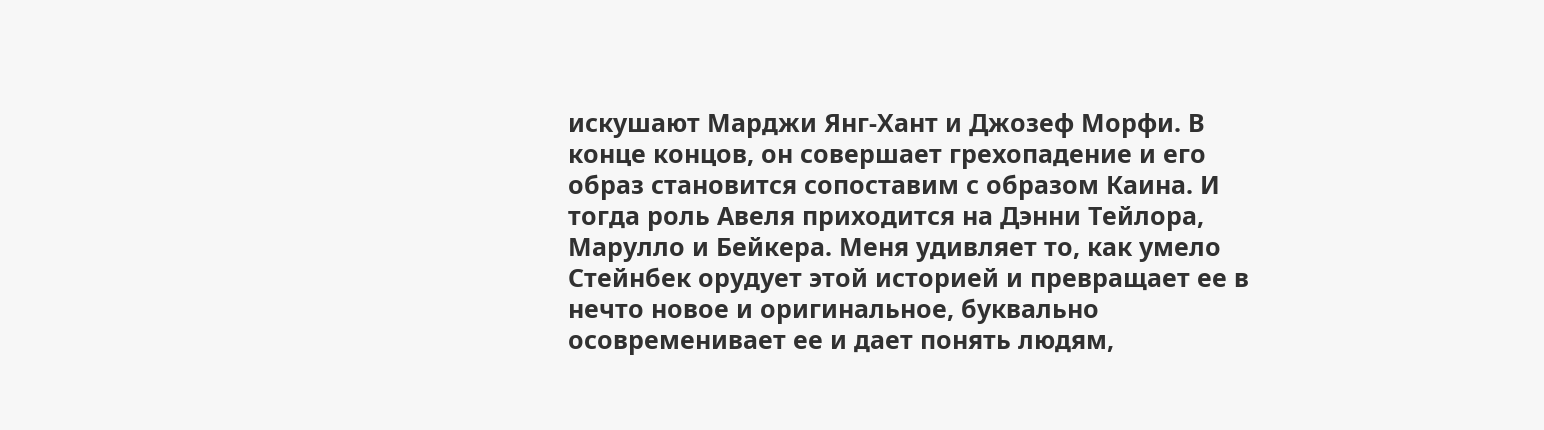искушают Марджи Янг-Хант и Джозеф Морфи. В конце концов, он совершает грехопадение и его образ становится сопоставим с образом Каина. И тогда роль Авеля приходится на Дэнни Тейлора, Марулло и Бейкера. Меня удивляет то, как умело Стейнбек орудует этой историей и превращает ее в нечто новое и оригинальное, буквально осовременивает ее и дает понять людям,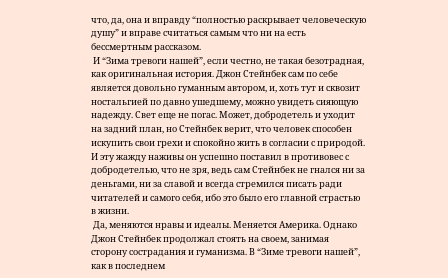что, да, она и вправду “полностью раскрывает человеческую душу” и вправе считаться самым что ни на есть бессмертным рассказом.
 И “Зима тревоги нашей”, если честно, не такая безотрадная, как оригинальная история. Джон Стейнбек сам по себе является довольно гуманным автором, и, хоть тут и сквозит ностальгией по давно ушедшему, можно увидеть сияющую надежду. Свет еще не погас. Может, добродетель и уходит на задний план, но Стейнбек верит, что человек способен искупить свои грехи и спокойно жить в согласии с природой. И эту жажду наживы он успешно поставил в противовес с добродетелью, что не зря, ведь сам Стейнбек не гнался ни за деньгами, ни за славой и всегда стремился писать ради читателей и самого себя, ибо это было его главной страстью в жизни.
 Да, меняются нравы и идеалы. Меняется Америка. Однако Джон Стейнбек продолжал стоять на своем, занимая сторону сострадания и гуманизма. В “Зиме тревоги нашей”, как в последнем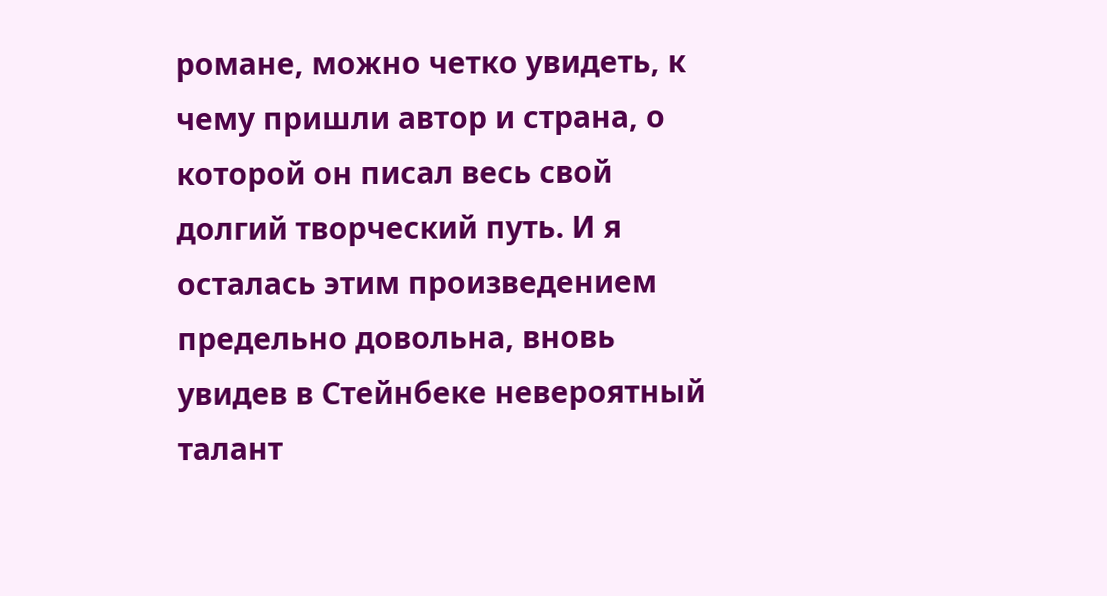романе, можно четко увидеть, к чему пришли автор и страна, о которой он писал весь свой долгий творческий путь. И я осталась этим произведением предельно довольна, вновь увидев в Стейнбеке невероятный талант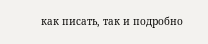как писать, так и подробно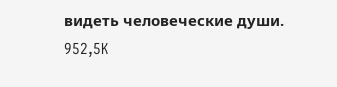видеть человеческие души.
952,5K